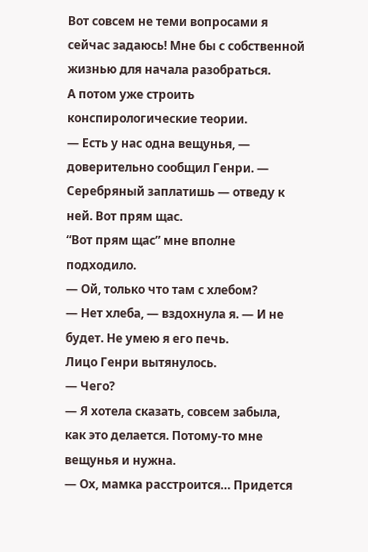Вот совсем не теми вопросами я сейчас задаюсь! Мне бы с собственной жизнью для начала разобраться.
А потом уже строить конспирологические теории.
— Есть у нас одна вещунья, — доверительно сообщил Генри. — Серебряный заплатишь — отведу к ней. Вот прям щас.
“Вот прям щас” мне вполне подходило.
— Ой, только что там с хлебом?
— Нет хлеба, — вздохнула я. — И не будет. Не умею я его печь.
Лицо Генри вытянулось.
— Чего?
— Я хотела сказать, совсем забыла, как это делается. Потому-то мне вещунья и нужна.
— Ох, мамка расстроится… Придется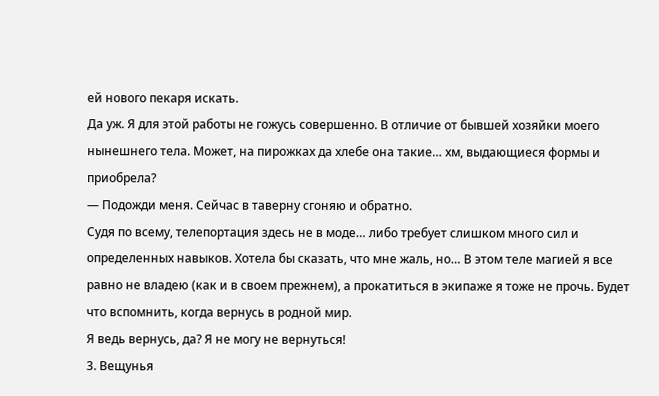ей нового пекаря искать.
Да уж. Я для этой работы не гожусь совершенно. В отличие от бывшей хозяйки моего нынешнего тела. Может, на пирожках да хлебе она такие… хм, выдающиеся формы и приобрела?
— Подожди меня. Сейчас в таверну сгоняю и обратно.
Судя по всему, телепортация здесь не в моде… либо требует слишком много сил и определенных навыков. Хотела бы сказать, что мне жаль, но… В этом теле магией я все равно не владею (как и в своем прежнем), а прокатиться в экипаже я тоже не прочь. Будет что вспомнить, когда вернусь в родной мир.
Я ведь вернусь, да? Я не могу не вернуться!
3. Вещунья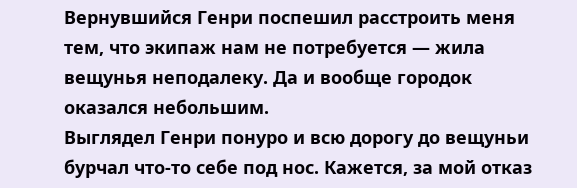Вернувшийся Генри поспешил расстроить меня тем, что экипаж нам не потребуется — жила вещунья неподалеку. Да и вообще городок оказался небольшим.
Выглядел Генри понуро и всю дорогу до вещуньи бурчал что-то себе под нос. Кажется, за мой отказ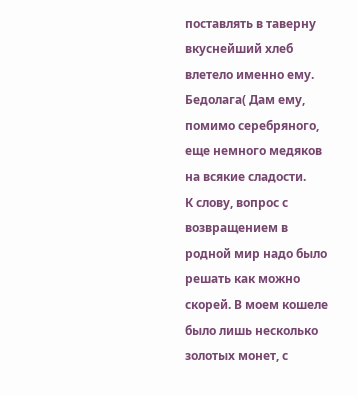поставлять в таверну вкуснейший хлеб влетело именно ему. Бедолага( Дам ему, помимо серебряного, еще немного медяков на всякие сладости.
К слову, вопрос с возвращением в родной мир надо было решать как можно скорей. В моем кошеле было лишь несколько золотых монет, с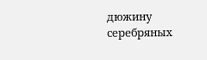дюжину серебряных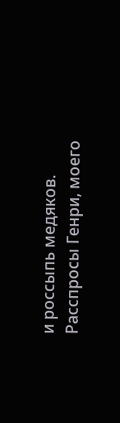и россыпь медяков. Расспросы Генри, моего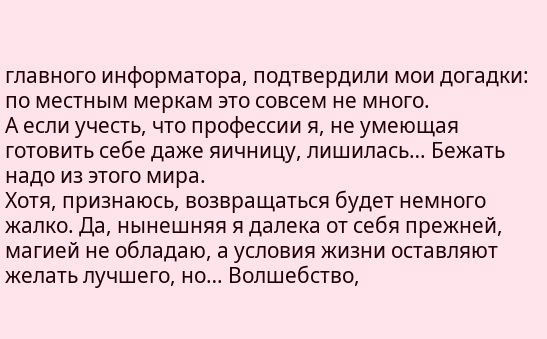главного информатора, подтвердили мои догадки: по местным меркам это совсем не много.
А если учесть, что профессии я, не умеющая готовить себе даже яичницу, лишилась… Бежать надо из этого мира.
Хотя, признаюсь, возвращаться будет немного жалко. Да, нынешняя я далека от себя прежней, магией не обладаю, а условия жизни оставляют желать лучшего, но… Волшебство,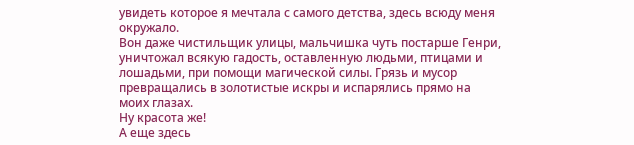увидеть которое я мечтала с самого детства, здесь всюду меня окружало.
Вон даже чистильщик улицы, мальчишка чуть постарше Генри, уничтожал всякую гадость, оставленную людьми, птицами и лошадьми, при помощи магической силы. Грязь и мусор превращались в золотистые искры и испарялись прямо на моих глазах.
Ну красота же!
А еще здесь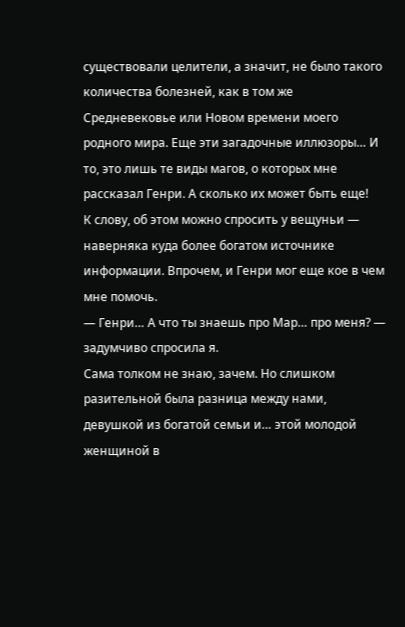существовали целители, а значит, не было такого количества болезней, как в том же Средневековье или Новом времени моего родного мира. Еще эти загадочные иллюзоры… И то, это лишь те виды магов, о которых мне рассказал Генри. А сколько их может быть еще!
К слову, об этом можно спросить у вещуньи — наверняка куда более богатом источнике информации. Впрочем, и Генри мог еще кое в чем мне помочь.
— Генри… А что ты знаешь про Мар… про меня? — задумчиво спросила я.
Сама толком не знаю, зачем. Но слишком разительной была разница между нами, девушкой из богатой семьи и… этой молодой женщиной в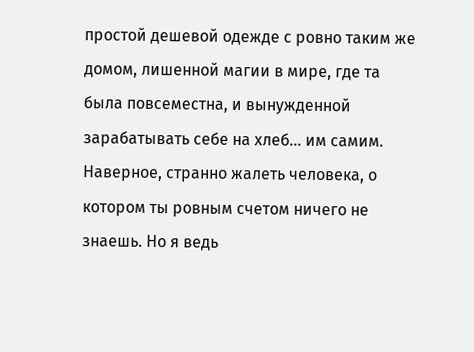простой дешевой одежде с ровно таким же домом, лишенной магии в мире, где та была повсеместна, и вынужденной зарабатывать себе на хлеб… им самим.
Наверное, странно жалеть человека, о котором ты ровным счетом ничего не знаешь. Но я ведь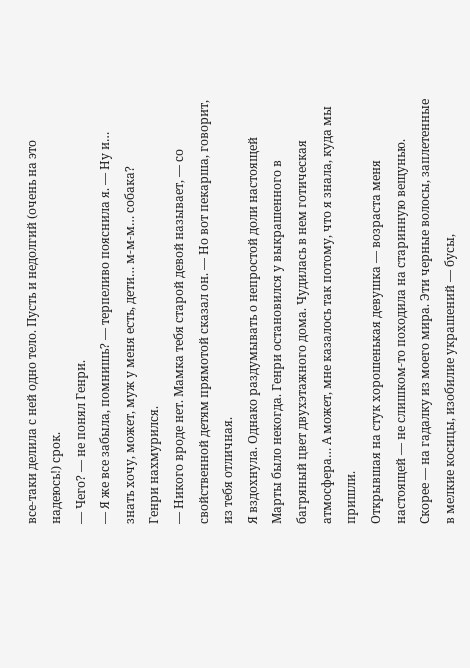все-таки делила с ней одно тело. Пусть и недолгий (очень на это надеюсь!) срок.
— Чего? — не понял Генри.
— Я же все забыла, помнишь? — терпеливо пояснила я. — Ну и… знать хочу, может, муж у меня есть, дети… м-м-м… собака?
Генри нахмурился.
— Никого вроде нет. Мамка тебя старой девой называет, — со свойственной детям прямотой сказал он. — Но вот пекарша, говорит, из тебя отличная.
Я вздохнула. Однако раздумывать о непростой доли настоящей Марты было некогда. Генри остановился у выкрашенного в багряный цвет двухэтажного дома. Чудилась в нем готическая атмосфера… А может, мне казалось так потому, что я знала, куда мы пришли.
Открывшая на стук хорошенькая девушка — возраста меня настоящей — не слишком-то походила на старинную вещунью. Скорее — на гадалку из моего мира. Эти черные волосы, заплетенные в мелкие косицы, изобилие украшений — бусы,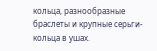кольца, разнообразные браслеты и крупные серьги-кольца в ушах.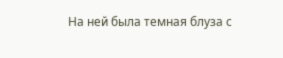На ней была темная блуза с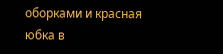оборками и красная юбка в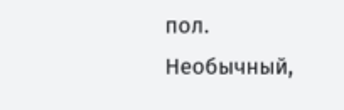пол. Необычный,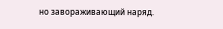но завораживающий наряд.